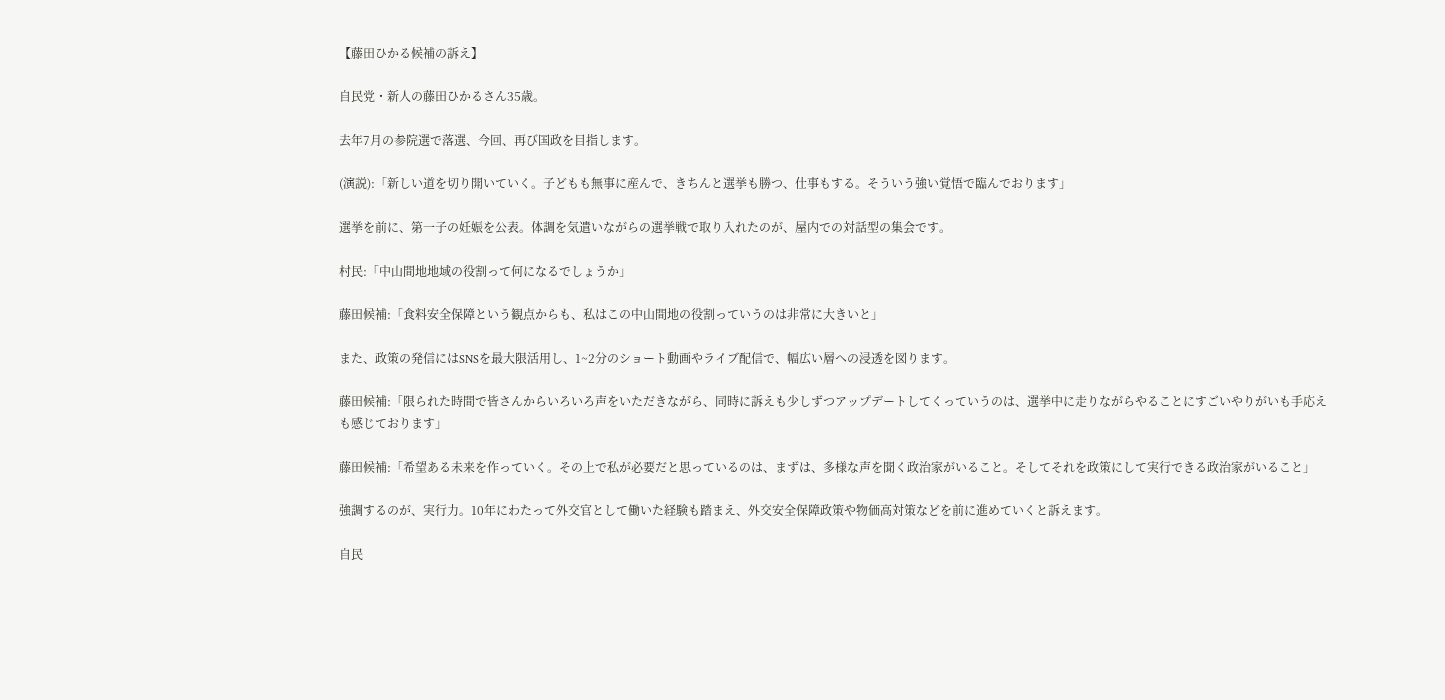【藤田ひかる候補の訴え】

自民党・新人の藤田ひかるさん35歳。

去年7月の参院選で落選、今回、再び国政を目指します。

(演説):「新しい道を切り開いていく。子どもも無事に産んで、きちんと選挙も勝つ、仕事もする。そういう強い覚悟で臨んでおります」

選挙を前に、第一子の妊娠を公表。体調を気遣いながらの選挙戦で取り入れたのが、屋内での対話型の集会です。

村民:「中山間地地域の役割って何になるでしょうか」

藤田候補:「食料安全保障という観点からも、私はこの中山間地の役割っていうのは非常に大きいと」

また、政策の発信にはSNSを最大限活用し、1~2分のショート動画やライブ配信で、幅広い層への浸透を図ります。

藤田候補:「限られた時間で皆さんからいろいろ声をいただきながら、同時に訴えも少しずつアップデートしてくっていうのは、選挙中に走りながらやることにすごいやりがいも手応えも感じております」

藤田候補:「希望ある未来を作っていく。その上で私が必要だと思っているのは、まずは、多様な声を聞く政治家がいること。そしてそれを政策にして実行できる政治家がいること」

強調するのが、実行力。10年にわたって外交官として働いた経験も踏まえ、外交安全保障政策や物価高対策などを前に進めていくと訴えます。

自民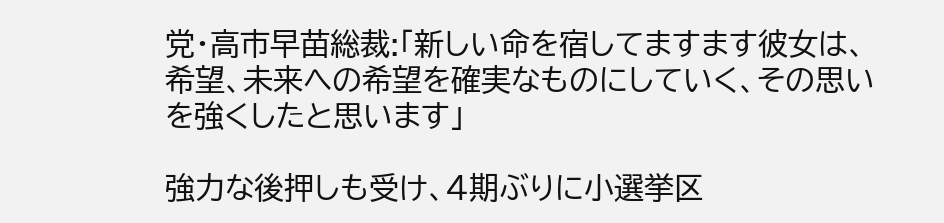党・高市早苗総裁:「新しい命を宿してますます彼女は、希望、未来への希望を確実なものにしていく、その思いを強くしたと思います」

強力な後押しも受け、4期ぶりに小選挙区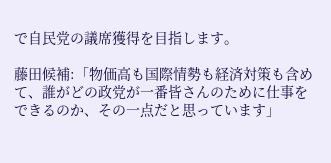で自民党の議席獲得を目指します。

藤田候補:「物価高も国際情勢も経済対策も含めて、誰がどの政党が一番皆さんのために仕事をできるのか、その一点だと思っています」